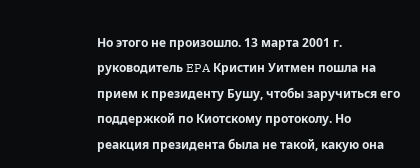Но этого не произошло. 13 марта 2001 г. руководитель EPA Кристин Уитмен пошла на прием к президенту Бушу, чтобы заручиться его поддержкой по Киотскому протоколу. Но реакция президента была не такой, какую она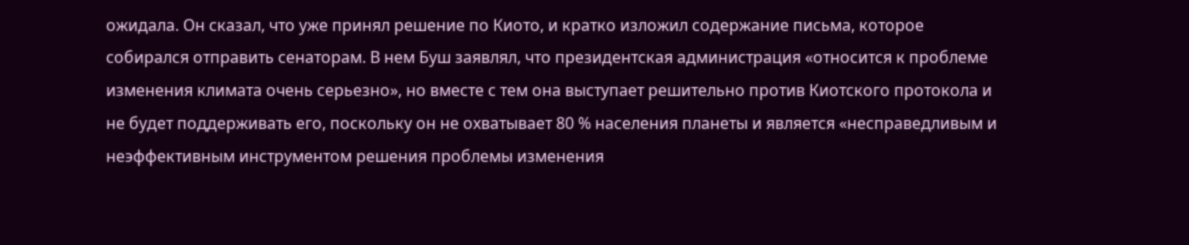ожидала. Он сказал, что уже принял решение по Киото, и кратко изложил содержание письма, которое собирался отправить сенаторам. В нем Буш заявлял, что президентская администрация «относится к проблеме изменения климата очень серьезно», но вместе с тем она выступает решительно против Киотского протокола и не будет поддерживать его, поскольку он не охватывает 80 % населения планеты и является «несправедливым и неэффективным инструментом решения проблемы изменения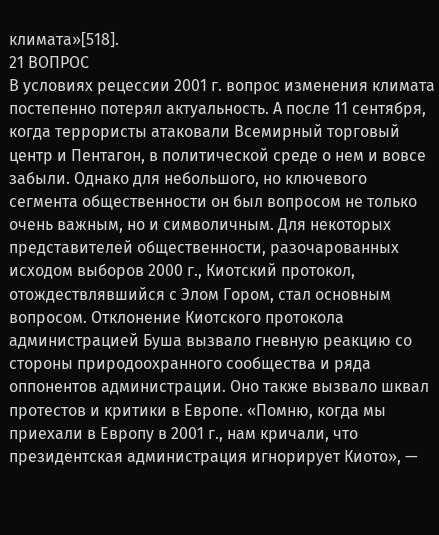климата»[518].
21 ВОПРОС
В условиях рецессии 2001 г. вопрос изменения климата постепенно потерял актуальность. А после 11 сентября, когда террористы атаковали Всемирный торговый центр и Пентагон, в политической среде о нем и вовсе забыли. Однако для небольшого, но ключевого сегмента общественности он был вопросом не только очень важным, но и символичным. Для некоторых представителей общественности, разочарованных исходом выборов 2000 г., Киотский протокол, отождествлявшийся с Элом Гором, стал основным вопросом. Отклонение Киотского протокола администрацией Буша вызвало гневную реакцию со стороны природоохранного сообщества и ряда оппонентов администрации. Оно также вызвало шквал протестов и критики в Европе. «Помню, когда мы приехали в Европу в 2001 г., нам кричали, что президентская администрация игнорирует Киото», —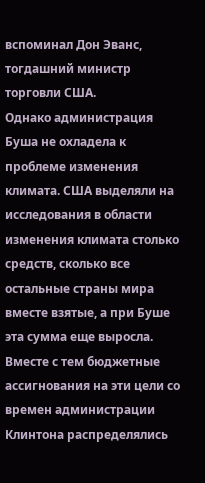вспоминал Дон Эванс, тогдашний министр торговли США.
Однако администрация Буша не охладела к проблеме изменения климата. США выделяли на исследования в области изменения климата столько средств, сколько все остальные страны мира вместе взятые, а при Буше эта сумма еще выросла. Вместе с тем бюджетные ассигнования на эти цели со времен администрации Клинтона распределялись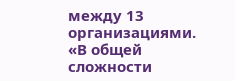между 13 организациями. «В общей сложности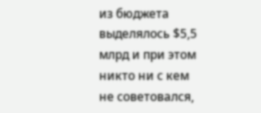из бюджета выделялось $5,5 млрд и при этом никто ни с кем не советовался,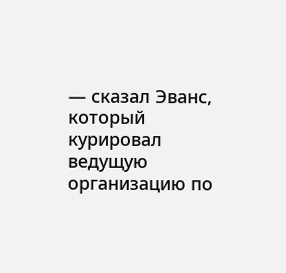— сказал Эванс, который курировал ведущую организацию по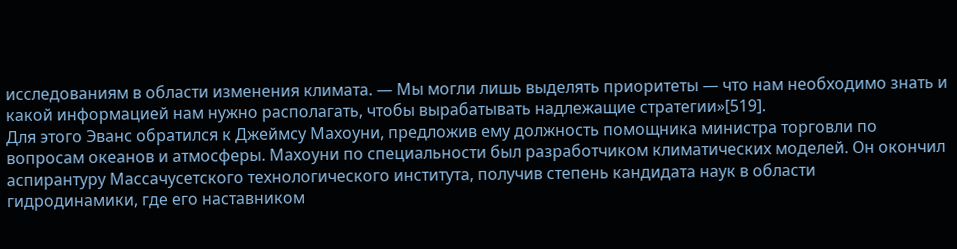исследованиям в области изменения климата. — Мы могли лишь выделять приоритеты — что нам необходимо знать и какой информацией нам нужно располагать, чтобы вырабатывать надлежащие стратегии»[519].
Для этого Эванс обратился к Джеймсу Махоуни, предложив ему должность помощника министра торговли по вопросам океанов и атмосферы. Махоуни по специальности был разработчиком климатических моделей. Он окончил аспирантуру Массачусетского технологического института, получив степень кандидата наук в области гидродинамики, где его наставником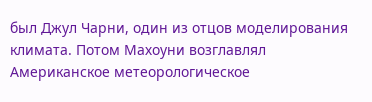был Джул Чарни, один из отцов моделирования климата. Потом Махоуни возглавлял Американское метеорологическое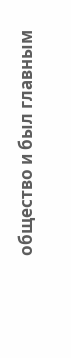общество и был главным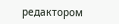редактором